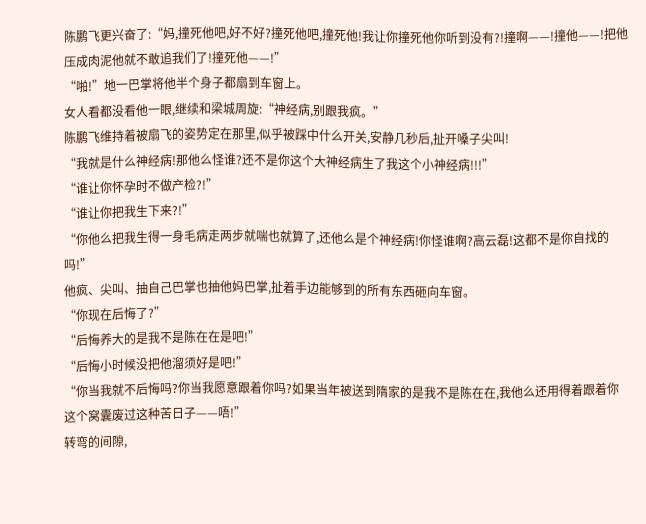陈鹏飞更兴奋了:“妈,撞死他吧,好不好?撞死他吧,撞死他!我让你撞死他你听到没有?!撞啊——!撞他——!把他压成肉泥他就不敢追我们了!撞死他——!”
“啪!”地一巴掌将他半个身子都扇到车窗上。
女人看都没看他一眼,继续和梁城周旋:“神经病,别跟我疯。”
陈鹏飞维持着被扇飞的姿势定在那里,似乎被踩中什么开关,安静几秒后,扯开嗓子尖叫!
“我就是什么神经病!那他么怪谁?还不是你这个大神经病生了我这个小神经病!!!”
“谁让你怀孕时不做产检?!”
“谁让你把我生下来?!”
“你他么把我生得一身毛病走两步就喘也就算了,还他么是个神经病!你怪谁啊?高云磊!这都不是你自找的吗!”
他疯、尖叫、抽自己巴掌也抽他妈巴掌,扯着手边能够到的所有东西砸向车窗。
“你现在后悔了?”
“后悔养大的是我不是陈在在是吧!”
“后悔小时候没把他溜须好是吧!”
“你当我就不后悔吗?你当我愿意跟着你吗?如果当年被送到隋家的是我不是陈在在,我他么还用得着跟着你这个窝囊废过这种苦日子——唔!”
转弯的间隙,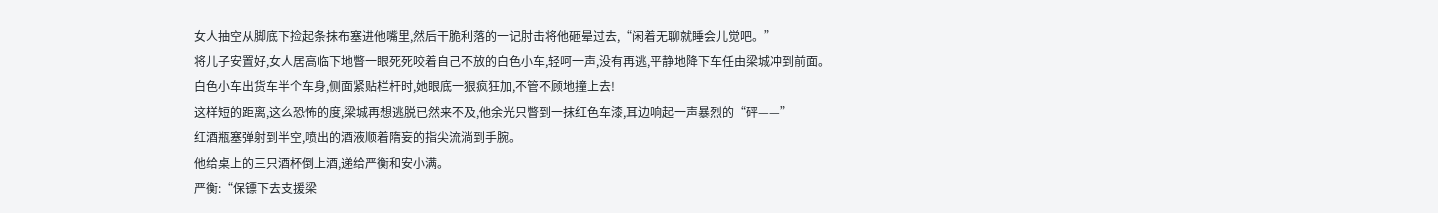女人抽空从脚底下捡起条抹布塞进他嘴里,然后干脆利落的一记肘击将他砸晕过去,“闲着无聊就睡会儿觉吧。”
将儿子安置好,女人居高临下地瞥一眼死死咬着自己不放的白色小车,轻呵一声,没有再逃,平静地降下车任由梁城冲到前面。
白色小车出货车半个车身,侧面紧贴栏杆时,她眼底一狠疯狂加,不管不顾地撞上去!
这样短的距离,这么恐怖的度,梁城再想逃脱已然来不及,他余光只瞥到一抹红色车漆,耳边响起一声暴烈的“砰——”
红酒瓶塞弹射到半空,喷出的酒液顺着隋妄的指尖流淌到手腕。
他给桌上的三只酒杯倒上酒,递给严衡和安小满。
严衡:“保镖下去支援梁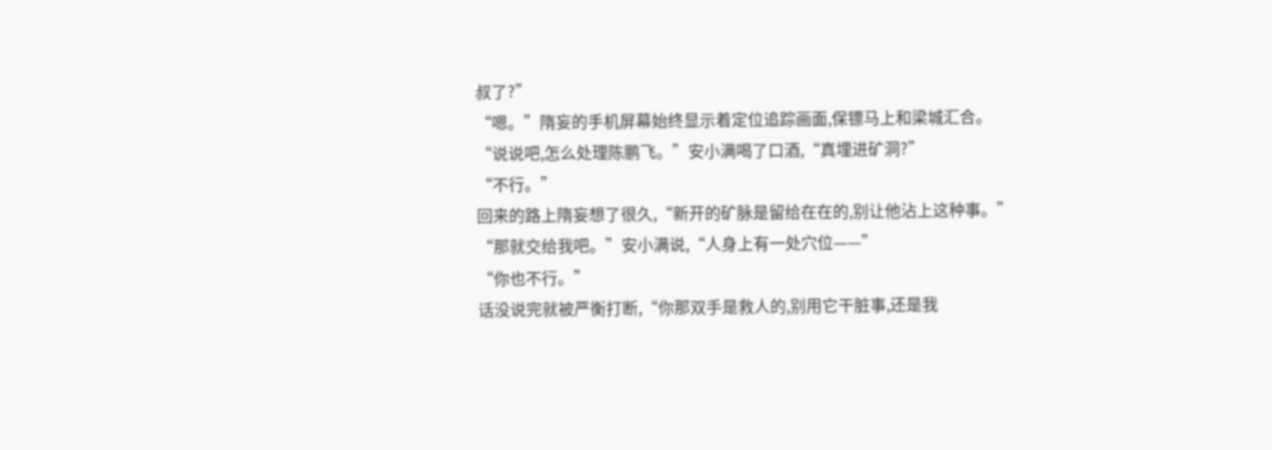叔了?”
“嗯。”隋妄的手机屏幕始终显示着定位追踪画面,保镖马上和梁城汇合。
“说说吧,怎么处理陈鹏飞。”安小满喝了口酒,“真埋进矿洞?”
“不行。”
回来的路上隋妄想了很久,“新开的矿脉是留给在在的,别让他沾上这种事。”
“那就交给我吧。”安小满说,“人身上有一处穴位——”
“你也不行。”
话没说完就被严衡打断,“你那双手是救人的,别用它干脏事,还是我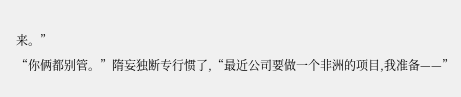来。”
“你俩都别管。”隋妄独断专行惯了,“最近公司要做一个非洲的项目,我准备——”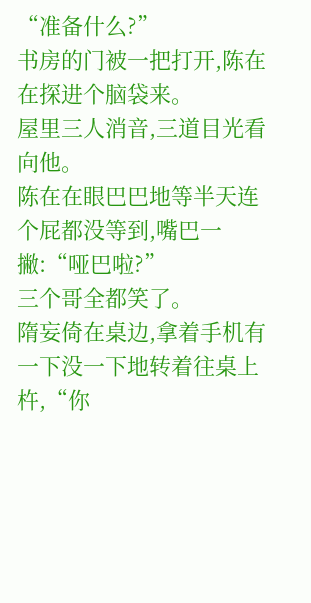“准备什么?”
书房的门被一把打开,陈在在探进个脑袋来。
屋里三人消音,三道目光看向他。
陈在在眼巴巴地等半天连个屁都没等到,嘴巴一撇:“哑巴啦?”
三个哥全都笑了。
隋妄倚在桌边,拿着手机有一下没一下地转着往桌上杵,“你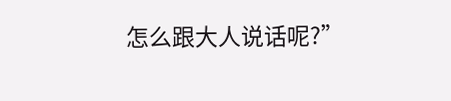怎么跟大人说话呢?”